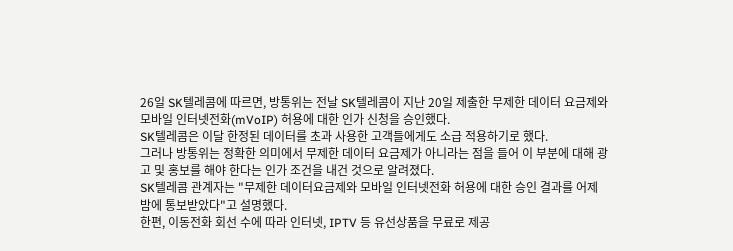26일 SK텔레콤에 따르면, 방통위는 전날 SK텔레콤이 지난 20일 제출한 무제한 데이터 요금제와 모바일 인터넷전화(mVoIP) 허용에 대한 인가 신청을 승인했다.
SK텔레콤은 이달 한정된 데이터를 초과 사용한 고객들에게도 소급 적용하기로 했다.
그러나 방통위는 정확한 의미에서 무제한 데이터 요금제가 아니라는 점을 들어 이 부분에 대해 광고 및 홍보를 해야 한다는 인가 조건을 내건 것으로 알려졌다.
SK텔레콤 관계자는 "무제한 데이터요금제와 모바일 인터넷전화 허용에 대한 승인 결과를 어제 밤에 통보받았다"고 설명했다.
한편, 이동전화 회선 수에 따라 인터넷, IPTV 등 유선상품을 무료로 제공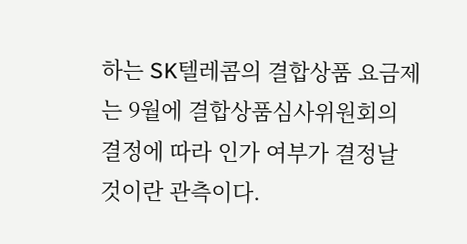하는 SK텔레콤의 결합상품 요금제는 9월에 결합상품심사위원회의 결정에 따라 인가 여부가 결정날 것이란 관측이다.